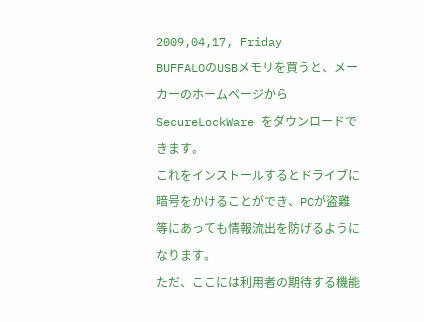2009,04,17, Friday
BUFFALOのUSBメモリを買うと、メーカーのホームページから SecureLockWare をダウンロードできます。
これをインストールするとドライブに暗号をかけることができ、PCが盗難等にあっても情報流出を防げるようになります。
ただ、ここには利用者の期待する機能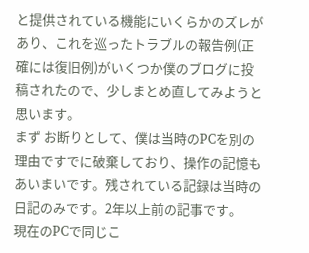と提供されている機能にいくらかのズレがあり、これを巡ったトラブルの報告例(正確には復旧例)がいくつか僕のブログに投稿されたので、少しまとめ直してみようと思います。
まず お断りとして、僕は当時のPCを別の理由ですでに破棄しており、操作の記憶もあいまいです。残されている記録は当時の日記のみです。2年以上前の記事です。
現在のPCで同じこ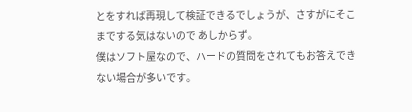とをすれば再現して検証できるでしょうが、さすがにそこまでする気はないので あしからず。
僕はソフト屋なので、ハードの質問をされてもお答えできない場合が多いです。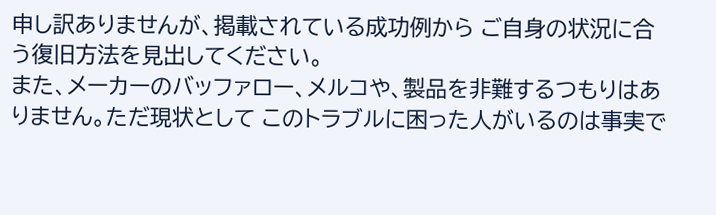申し訳ありませんが、掲載されている成功例から ご自身の状況に合う復旧方法を見出してください。
また、メーカーのバッファロー、メルコや、製品を非難するつもりはありません。ただ現状として このトラブルに困った人がいるのは事実で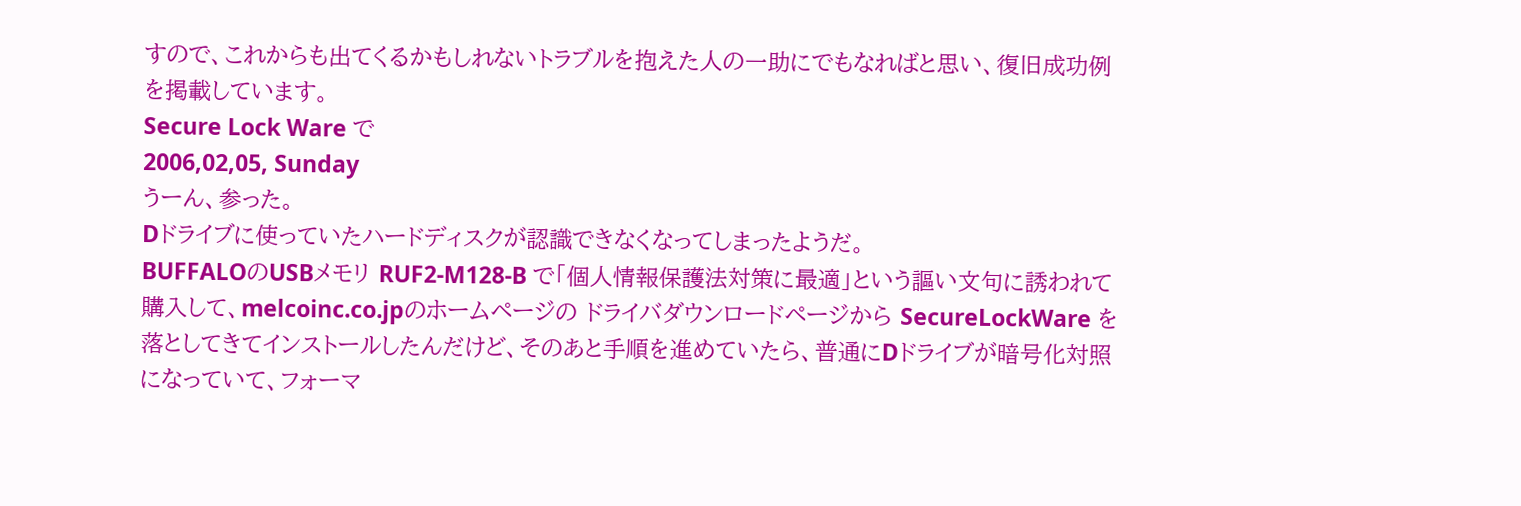すので、これからも出てくるかもしれないトラブルを抱えた人の一助にでもなればと思い、復旧成功例を掲載しています。
Secure Lock Ware で
2006,02,05, Sunday
うーん、参った。
Dドライブに使っていたハードディスクが認識できなくなってしまったようだ。
BUFFALOのUSBメモリ RUF2-M128-B で「個人情報保護法対策に最適」という謳い文句に誘われて購入して、melcoinc.co.jpのホームページの ドライバダウンロードページから SecureLockWare を落としてきてインストールしたんだけど、そのあと手順を進めていたら、普通にDドライブが暗号化対照になっていて、フォーマ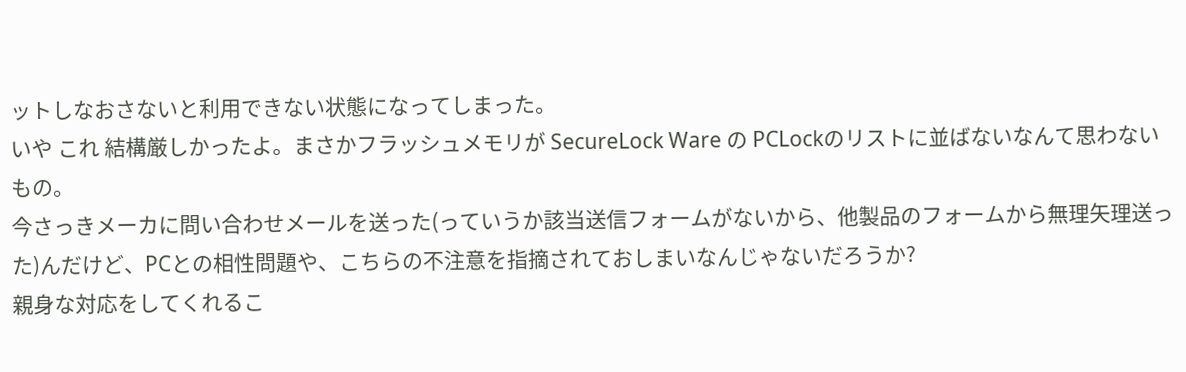ットしなおさないと利用できない状態になってしまった。
いや これ 結構厳しかったよ。まさかフラッシュメモリが SecureLock Ware の PCLockのリストに並ばないなんて思わないもの。
今さっきメーカに問い合わせメールを送った(っていうか該当送信フォームがないから、他製品のフォームから無理矢理送った)んだけど、PCとの相性問題や、こちらの不注意を指摘されておしまいなんじゃないだろうか?
親身な対応をしてくれるこ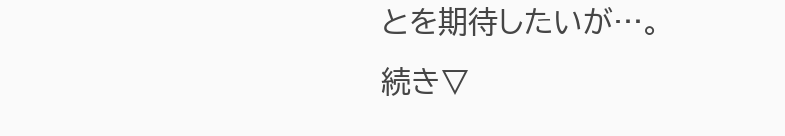とを期待したいが…。
続き▽